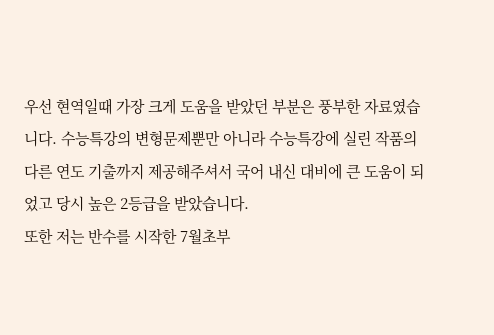우선 현역일때 가장 크게 도움을 받았던 부분은 풍부한 자료였습니다. 수능특강의 변형문제뿐만 아니라 수능특강에 실린 작품의 다른 연도 기출까지 제공해주셔서 국어 내신 대비에 큰 도움이 되었고 당시 높은 2등급을 받았습니다.
또한 저는 반수를 시작한 7월초부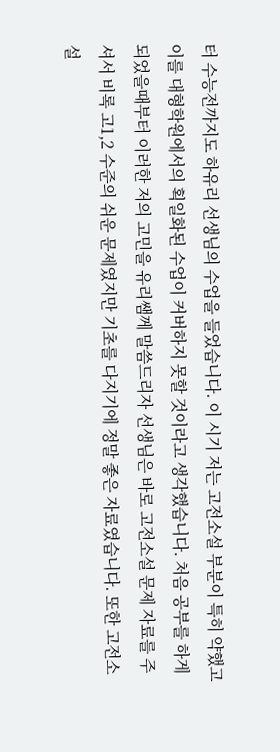터 수능전까지도 하유리 선생님의 수업을 들었습니다. 이 시기 저는 고전소설 부분이 특히 약했고 이를 대형학원에서의 획일화된 수업이 커버하지 못할 것이라고 생각했습니다. 처음 공부를 하게 되었을때부터 이러한 저의 고민을 유리쌤께 말씀드리자 선생님은 바로 고전소설 문제 자료를 주셔서 비록 고1,2 수준의 쉬운 문제였지만 기초를 다지기에 정말 좋은 자료였습니다. 또한 고전소설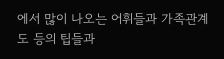에서 많이 나오는 어휘들과 가족관계도 등의 팁들과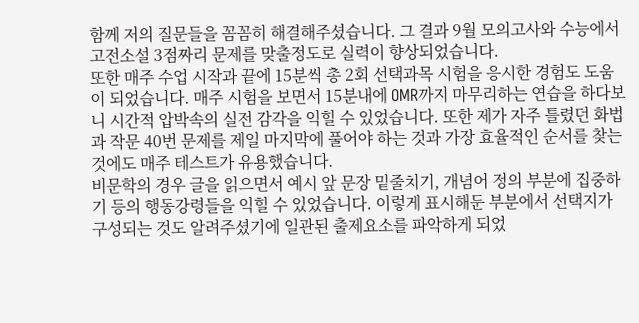함께 저의 질문들을 꼼꼼히 해결해주셨습니다. 그 결과 9월 모의고사와 수능에서 고전소설 3점짜리 문제를 맞출정도로 실력이 향상되었습니다.
또한 매주 수업 시작과 끝에 15분씩 총 2회 선택과목 시험을 응시한 경험도 도움이 되었습니다. 매주 시험을 보면서 15분내에 OMR까지 마무리하는 연습을 하다보니 시간적 압박속의 실전 감각을 익힐 수 있었습니다. 또한 제가 자주 틀렸던 화법과 작문 40번 문제를 제일 마지막에 풀어야 하는 것과 가장 효율적인 순서를 찾는것에도 매주 테스트가 유용했습니다.
비문학의 경우 글을 읽으면서 예시 앞 문장 밑줄치기, 개념어 정의 부분에 집중하기 등의 행동강령들을 익힐 수 있었습니다. 이렇게 표시해둔 부분에서 선택지가 구성되는 것도 알려주셨기에 일관된 출제요소를 파악하게 되었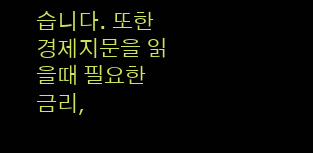습니다. 또한 경제지문을 읽을때 필요한 금리,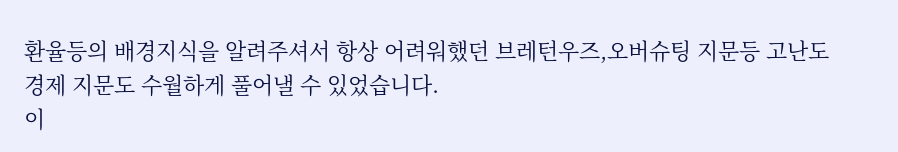환율등의 배경지식을 알려주셔서 항상 어려워했던 브레턴우즈,오버슈팅 지문등 고난도 경제 지문도 수월하게 풀어낼 수 있었습니다.
이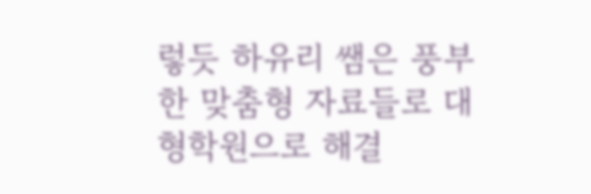렇듯 하유리 쌤은 풍부한 맞춤형 자료들로 대형학원으로 해결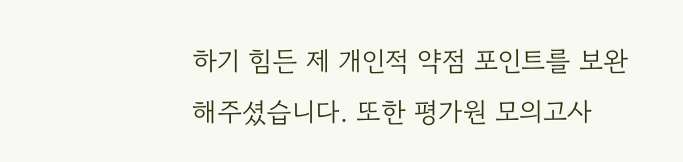하기 힘든 제 개인적 약점 포인트를 보완해주셨습니다. 또한 평가원 모의고사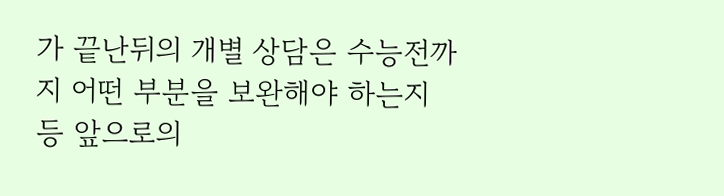가 끝난뒤의 개별 상담은 수능전까지 어떤 부분을 보완해야 하는지 등 앞으로의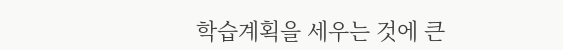학습계획을 세우는 것에 큰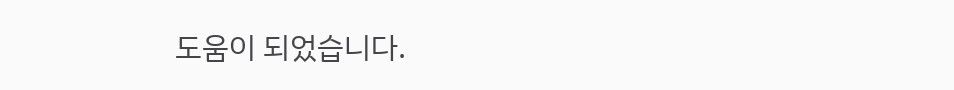도움이 되었습니다.